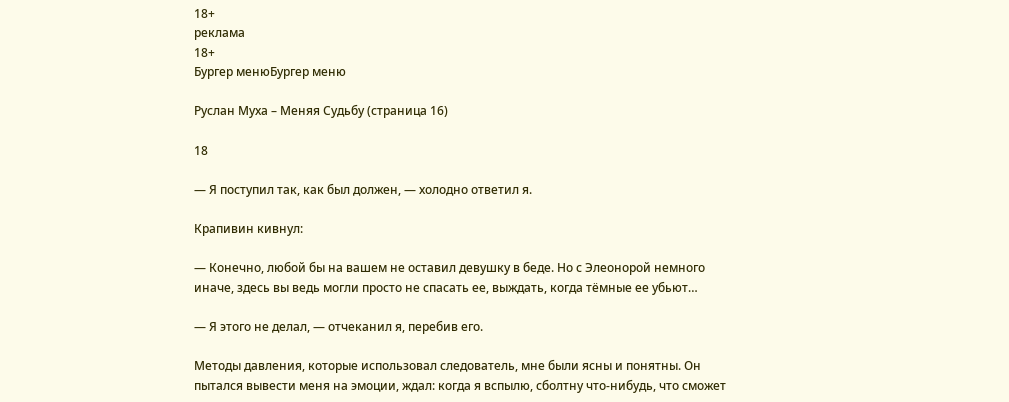18+
реклама
18+
Бургер менюБургер меню

Руслан Муха – Меняя Судьбу (страница 16)

18

— Я поступил так, как был должен, — холодно ответил я.

Крапивин кивнул:

— Конечно, любой бы на вашем не оставил девушку в беде. Но с Элеонорой немного иначе, здесь вы ведь могли просто не спасать ее, выждать, когда тёмные ее убьют…

— Я этого не делал, — отчеканил я, перебив его.

Методы давления, которые использовал следователь, мне были ясны и понятны. Он пытался вывести меня на эмоции, ждал: когда я вспылю, сболтну что-нибудь, что сможет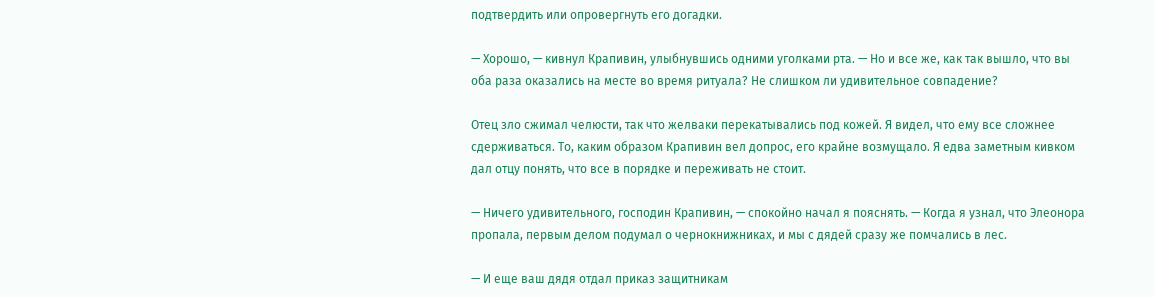подтвердить или опровергнуть его догадки.

— Хорошо, — кивнул Крапивин, улыбнувшись одними уголками рта. — Но и все же, как так вышло, что вы оба раза оказались на месте во время ритуала? Не слишком ли удивительное совпадение?

Отец зло сжимал челюсти, так что желваки перекатывались под кожей. Я видел, что ему все сложнее сдерживаться. То, каким образом Крапивин вел допрос, его крайне возмущало. Я едва заметным кивком дал отцу понять, что все в порядке и переживать не стоит.

— Ничего удивительного, господин Крапивин, — спокойно начал я пояснять. — Когда я узнал, что Элеонора пропала, первым делом подумал о чернокнижниках, и мы с дядей сразу же помчались в лес.

— И еще ваш дядя отдал приказ защитникам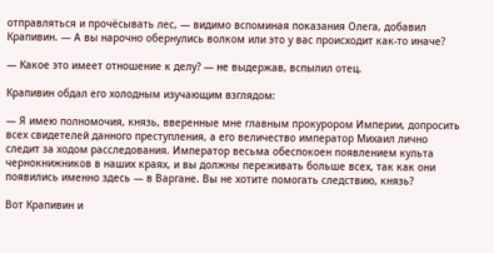отправляться и прочёсывать лес, — видимо вспоминая показания Олега, добавил Крапивин. — А вы нарочно обернулись волком или это у вас происходит как-то иначе?

— Какое это имеет отношение к делу? — не выдержав, вспылил отец.

Крапивин обдал его холодным изучающим взглядом:

— Я имею полномочия, князь, вверенные мне главным прокурором Империи, допросить всех свидетелей данного преступления, а его величество император Михаил лично следит за ходом расследования. Император весьма обеспокоен появлением культа чернокнижников в наших краях, и вы должны переживать больше всех, так как они появились именно здесь — в Варгане. Вы не хотите помогать следствию, князь?

Вот Крапивин и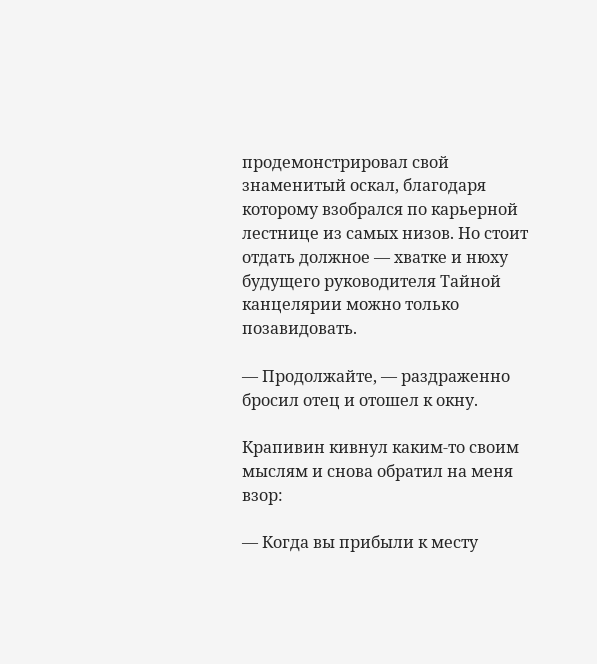продемонстрировал свой знаменитый оскал, благодаря которому взобрался по карьерной лестнице из самых низов. Но стоит отдать должное — хватке и нюху будущего руководителя Тайной канцелярии можно только позавидовать.

— Продолжайте, — раздраженно бросил отец и отошел к окну.

Крапивин кивнул каким-то своим мыслям и снова обратил на меня взор:

— Когда вы прибыли к месту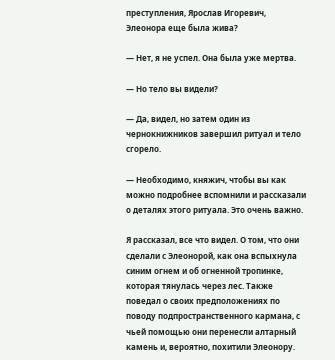преступления, Ярослав Игоревич, Элеонора еще была жива?

— Нет, я не успел. Она была уже мертва.

— Но тело вы видели?

— Да, видел, но затем один из чернокнижников завершил ритуал и тело сгорело.

— Необходимо, княжич, чтобы вы как можно подробнее вспомнили и рассказали о деталях этого ритуала. Это очень важно.

Я рассказал, все что видел. О том, что они сделали с Элеонорой, как она вспыхнула синим огнем и об огненной тропинке, которая тянулась через лес. Также поведал о своих предположениях по поводу подпространственного кармана, с чьей помощью они перенесли алтарный камень и, вероятно, похитили Элеонору.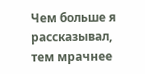Чем больше я рассказывал, тем мрачнее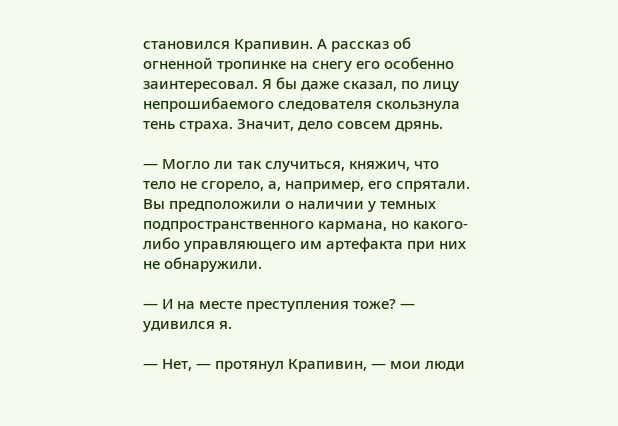становился Крапивин. А рассказ об огненной тропинке на снегу его особенно заинтересовал. Я бы даже сказал, по лицу непрошибаемого следователя скользнула тень страха. Значит, дело совсем дрянь.

— Могло ли так случиться, княжич, что тело не сгорело, а, например, его спрятали. Вы предположили о наличии у темных подпространственного кармана, но какого-либо управляющего им артефакта при них не обнаружили.

— И на месте преступления тоже? — удивился я.

— Нет, — протянул Крапивин, — мои люди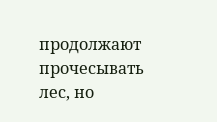продолжают прочесывать лес, но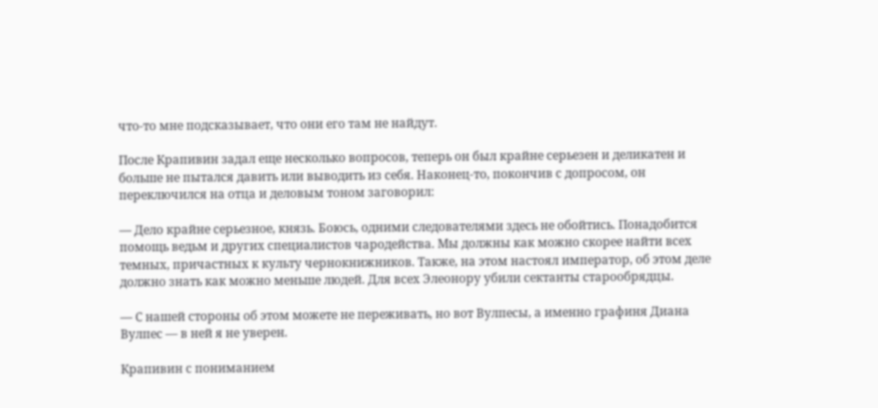что-то мне подсказывает, что они его там не найдут.

После Крапивин задал еще несколько вопросов, теперь он был крайне серьезен и деликатен и больше не пытался давить или выводить из себя. Наконец-то, покончив с допросом, он переключился на отца и деловым тоном заговорил:

— Дело крайне серьезное, князь. Боюсь, одними следователями здесь не обойтись. Понадобится помощь ведьм и других специалистов чародейства. Мы должны как можно скорее найти всех темных, причастных к культу чернокнижников. Также, на этом настоял император, об этом деле должно знать как можно меньше людей. Для всех Элеонору убили сектанты старообрядцы.

— С нашей стороны об этом можете не переживать, но вот Вулпесы, а именно графиня Диана Вулпес — в ней я не уверен.

Крапивин с пониманием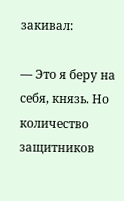закивал:

— Это я беру на себя, князь. Но количество защитников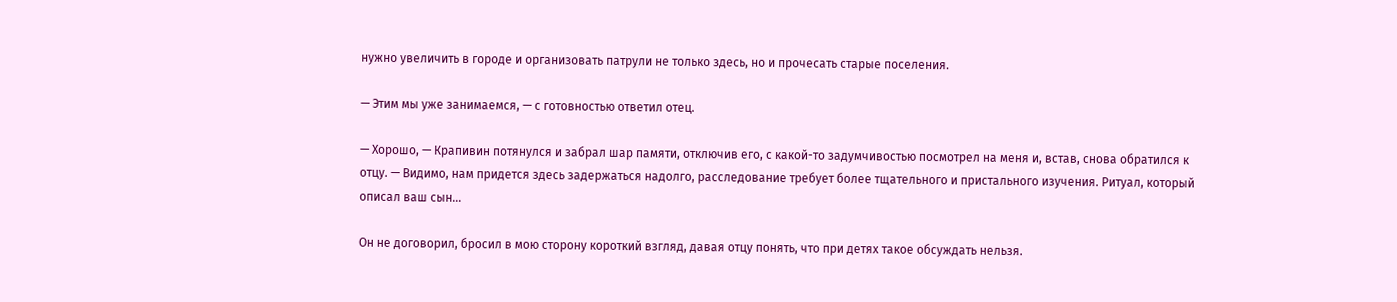нужно увеличить в городе и организовать патрули не только здесь, но и прочесать старые поселения.

— Этим мы уже занимаемся, — с готовностью ответил отец.

— Хорошо, — Крапивин потянулся и забрал шар памяти, отключив его, с какой-то задумчивостью посмотрел на меня и, встав, снова обратился к отцу. — Видимо, нам придется здесь задержаться надолго, расследование требует более тщательного и пристального изучения. Ритуал, который описал ваш сын…

Он не договорил, бросил в мою сторону короткий взгляд, давая отцу понять, что при детях такое обсуждать нельзя.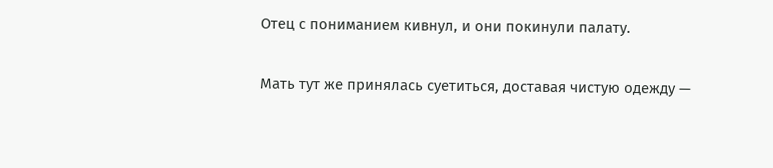Отец с пониманием кивнул, и они покинули палату.

Мать тут же принялась суетиться, доставая чистую одежду —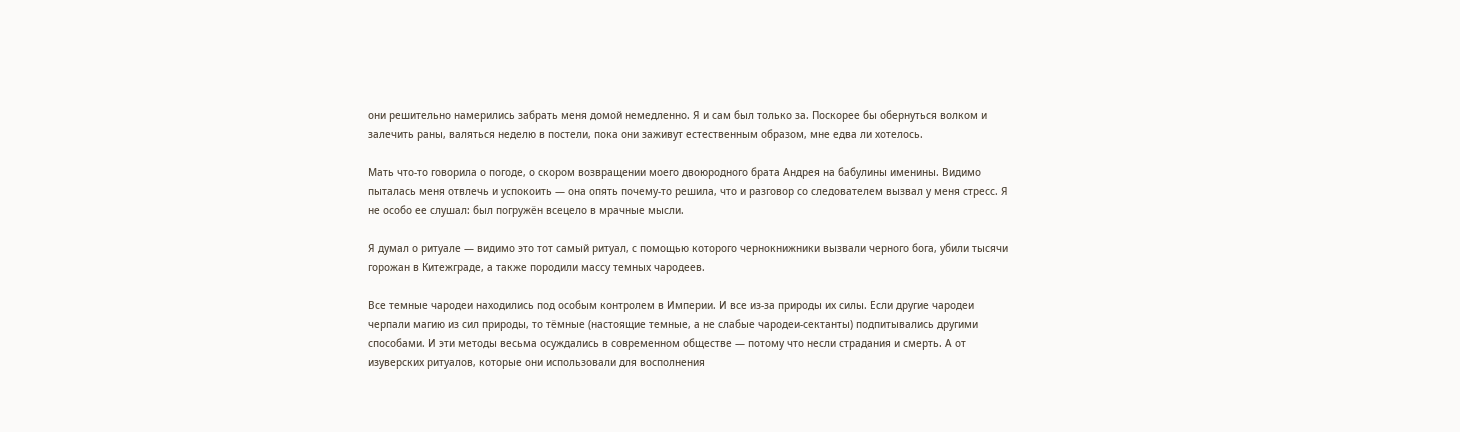они решительно намерились забрать меня домой немедленно. Я и сам был только за. Поскорее бы обернуться волком и залечить раны, валяться неделю в постели, пока они заживут естественным образом, мне едва ли хотелось.

Мать что-то говорила о погоде, о скором возвращении моего двоюродного брата Андрея на бабулины именины. Видимо пыталась меня отвлечь и успокоить — она опять почему-то решила, что и разговор со следователем вызвал у меня стресс. Я не особо ее слушал: был погружён всецело в мрачные мысли.

Я думал о ритуале — видимо это тот самый ритуал, с помощью которого чернокнижники вызвали черного бога, убили тысячи горожан в Китежграде, а также породили массу темных чародеев.

Все темные чародеи находились под особым контролем в Империи. И все из-за природы их силы. Если другие чародеи черпали магию из сил природы, то тёмные (настоящие темные, а не слабые чародеи-сектанты) подпитывались другими способами. И эти методы весьма осуждались в современном обществе — потому что несли страдания и смерть. А от изуверских ритуалов, которые они использовали для восполнения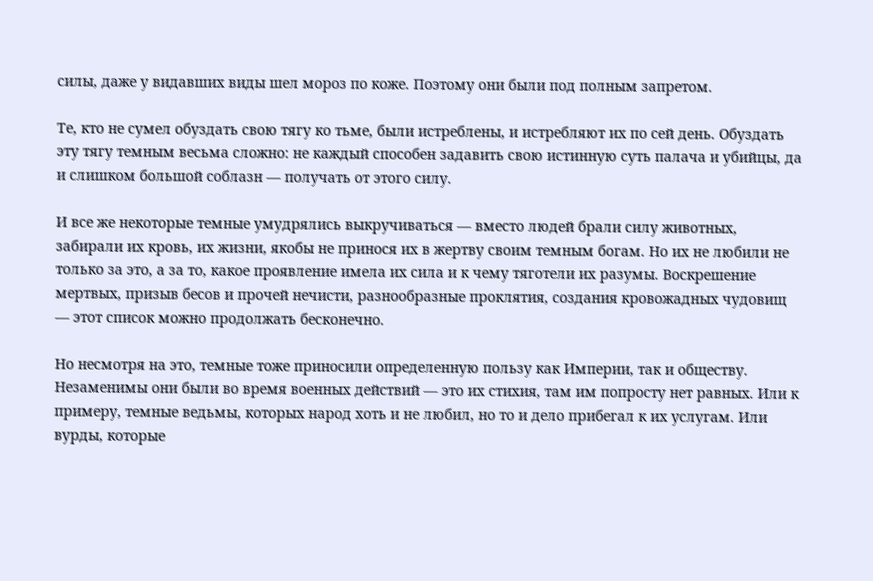силы, даже у видавших виды шел мороз по коже. Поэтому они были под полным запретом.

Те, кто не сумел обуздать свою тягу ко тьме, были истреблены, и истребляют их по сей день. Обуздать эту тягу темным весьма сложно: не каждый способен задавить свою истинную суть палача и убийцы, да и слишком большой соблазн — получать от этого силу.

И все же некоторые темные умудрялись выкручиваться — вместо людей брали силу животных, забирали их кровь, их жизни, якобы не принося их в жертву своим темным богам. Но их не любили не только за это, а за то, какое проявление имела их сила и к чему тяготели их разумы. Воскрешение мертвых, призыв бесов и прочей нечисти, разнообразные проклятия, создания кровожадных чудовищ — этот список можно продолжать бесконечно.

Но несмотря на это, темные тоже приносили определенную пользу как Империи, так и обществу. Незаменимы они были во время военных действий — это их стихия, там им попросту нет равных. Или к примеру, темные ведьмы, которых народ хоть и не любил, но то и дело прибегал к их услугам. Или вурды, которые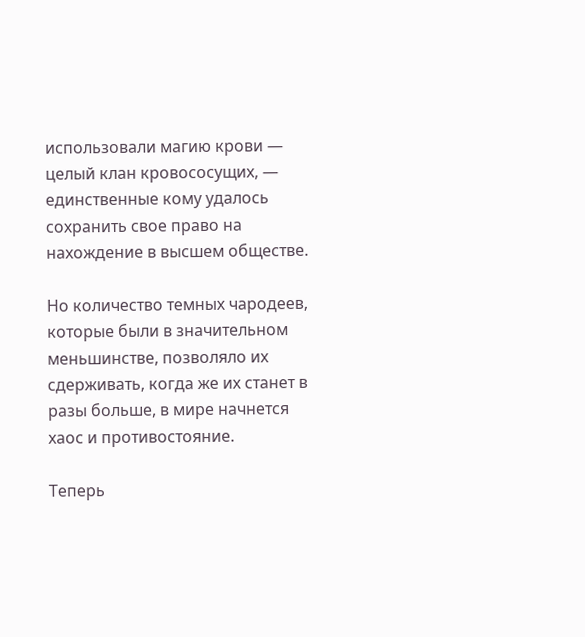использовали магию крови — целый клан кровососущих, — единственные кому удалось сохранить свое право на нахождение в высшем обществе.

Но количество темных чародеев, которые были в значительном меньшинстве, позволяло их сдерживать, когда же их станет в разы больше, в мире начнется хаос и противостояние.

Теперь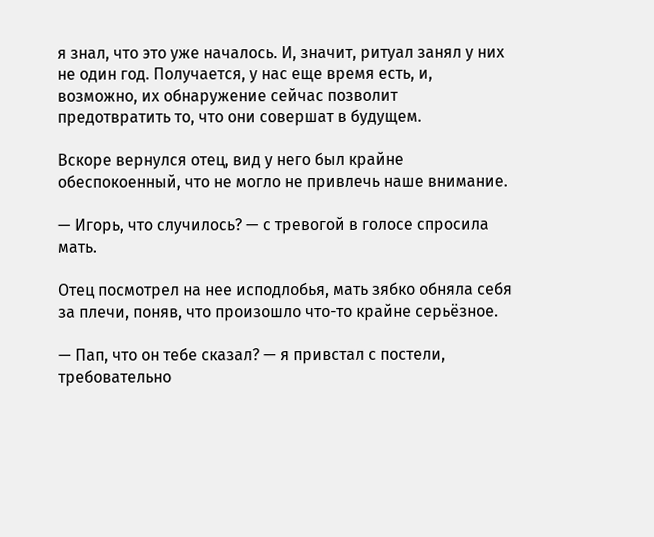я знал, что это уже началось. И, значит, ритуал занял у них не один год. Получается, у нас еще время есть, и, возможно, их обнаружение сейчас позволит предотвратить то, что они совершат в будущем.

Вскоре вернулся отец, вид у него был крайне обеспокоенный, что не могло не привлечь наше внимание.

— Игорь, что случилось? — с тревогой в голосе спросила мать.

Отец посмотрел на нее исподлобья, мать зябко обняла себя за плечи, поняв, что произошло что-то крайне серьёзное.

— Пап, что он тебе сказал? — я привстал с постели, требовательно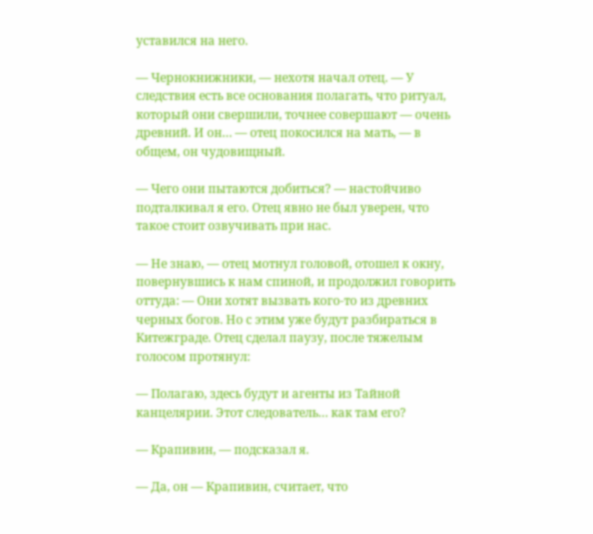уставился на него.

— Чернокнижники, — нехотя начал отец. — У следствия есть все основания полагать, что ритуал, который они свершили, точнее совершают — очень древний. И он… — отец покосился на мать, — в общем, он чудовищный.

— Чего они пытаются добиться? — настойчиво подталкивал я его. Отец явно не был уверен, что такое стоит озвучивать при нас.

— Не знаю, — отец мотнул головой, отошел к окну, повернувшись к нам спиной, и продолжил говорить оттуда: — Они хотят вызвать кого-то из древних черных богов. Но с этим уже будут разбираться в Китежграде. Отец сделал паузу, после тяжелым голосом протянул:

— Полагаю, здесь будут и агенты из Тайной канцелярии. Этот следователь… как там его?

— Крапивин, — подсказал я.

— Да, он — Крапивин, считает, что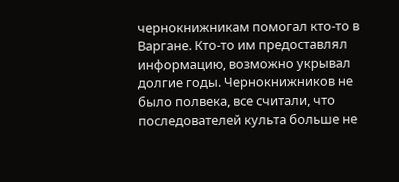чернокнижникам помогал кто-то в Варгане. Кто-то им предоставлял информацию, возможно укрывал долгие годы. Чернокнижников не было полвека, все считали, что последователей культа больше не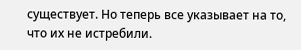существует. Но теперь все указывает на то, что их не истребили.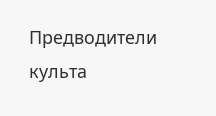Предводители культа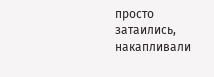просто затаились, накапливали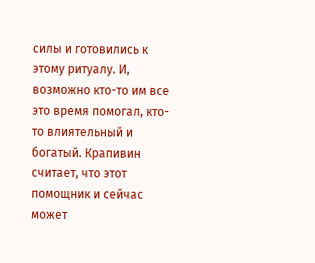силы и готовились к этому ритуалу. И, возможно кто-то им все это время помогал, кто-то влиятельный и богатый. Крапивин считает, что этот помощник и сейчас может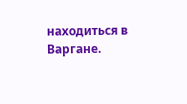находиться в Варгане.